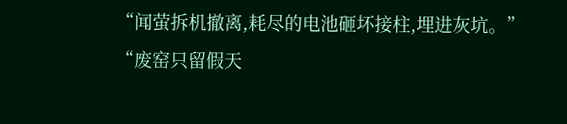“闻萤拆机撤离,耗尽的电池砸坏接柱,埋进灰坑。”
“废窑只留假天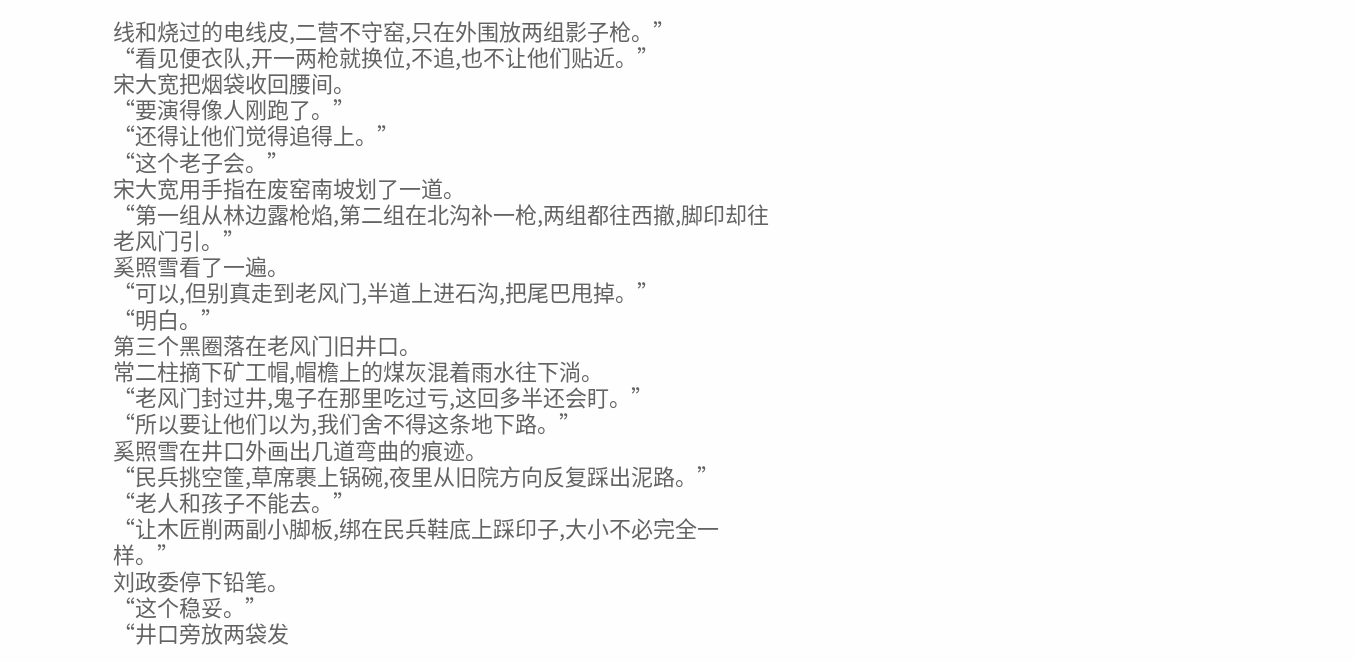线和烧过的电线皮,二营不守窑,只在外围放两组影子枪。”
“看见便衣队,开一两枪就换位,不追,也不让他们贴近。”
宋大宽把烟袋收回腰间。
“要演得像人刚跑了。”
“还得让他们觉得追得上。”
“这个老子会。”
宋大宽用手指在废窑南坡划了一道。
“第一组从林边露枪焰,第二组在北沟补一枪,两组都往西撤,脚印却往老风门引。”
奚照雪看了一遍。
“可以,但别真走到老风门,半道上进石沟,把尾巴甩掉。”
“明白。”
第三个黑圈落在老风门旧井口。
常二柱摘下矿工帽,帽檐上的煤灰混着雨水往下淌。
“老风门封过井,鬼子在那里吃过亏,这回多半还会盯。”
“所以要让他们以为,我们舍不得这条地下路。”
奚照雪在井口外画出几道弯曲的痕迹。
“民兵挑空筐,草席裹上锅碗,夜里从旧院方向反复踩出泥路。”
“老人和孩子不能去。”
“让木匠削两副小脚板,绑在民兵鞋底上踩印子,大小不必完全一样。”
刘政委停下铅笔。
“这个稳妥。”
“井口旁放两袋发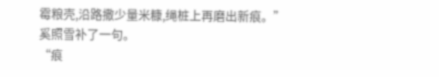霉粮壳,沿路撒少量米糠,绳桩上再磨出新痕。”
奚照雪补了一句。
“痕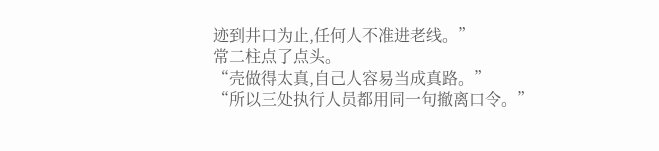迹到井口为止,任何人不准进老线。”
常二柱点了点头。
“壳做得太真,自己人容易当成真路。”
“所以三处执行人员都用同一句撤离口令。”